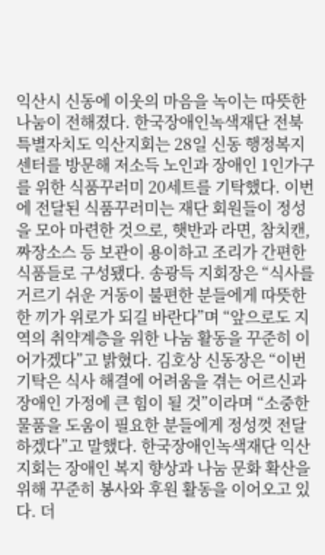익산시 신동에 이웃의 마음을 녹이는 따뜻한 나눔이 전해졌다. 한국장애인녹색재단 전북특별자치도 익산지회는 28일 신동 행정복지센터를 방문해 저소득 노인과 장애인 1인가구를 위한 식품꾸러미 20세트를 기탁했다. 이번에 전달된 식품꾸러미는 재단 회원들이 정성을 모아 마련한 것으로, 햇반과 라면, 참치캔, 짜장소스 등 보관이 용이하고 조리가 간편한 식품들로 구성됐다. 송광득 지회장은 “식사를 거르기 쉬운 거동이 불편한 분들에게 따뜻한 한 끼가 위로가 되길 바란다”며 “앞으로도 지역의 취약계층을 위한 나눔 활동을 꾸준히 이어가겠다”고 밝혔다. 김호상 신동장은 “이번 기탁은 식사 해결에 어려움을 겪는 어르신과 장애인 가정에 큰 힘이 될 것”이라며 “소중한 물품을 도움이 필요한 분들에게 정성껏 전달하겠다”고 말했다. 한국장애인녹색재단 익산지회는 장애인 복지 향상과 나눔 문화 확산을 위해 꾸준히 봉사와 후원 활동을 이어오고 있다. 더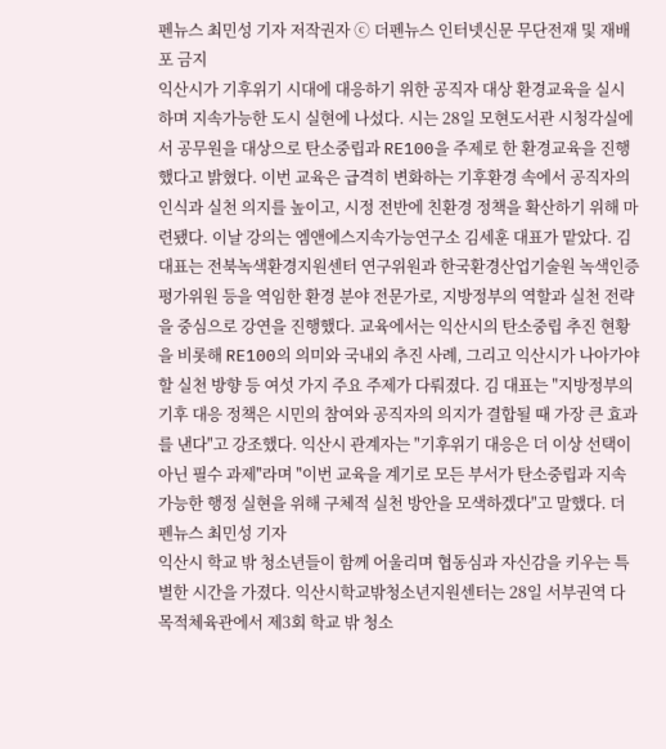펜뉴스 최민성 기자 저작권자 ⓒ 더펜뉴스 인터넷신문 무단전재 및 재배포 금지
익산시가 기후위기 시대에 대응하기 위한 공직자 대상 환경교육을 실시하며 지속가능한 도시 실현에 나섰다. 시는 28일 모현도서관 시청각실에서 공무원을 대상으로 탄소중립과 RE100을 주제로 한 환경교육을 진행했다고 밝혔다. 이번 교육은 급격히 변화하는 기후환경 속에서 공직자의 인식과 실천 의지를 높이고, 시정 전반에 친환경 정책을 확산하기 위해 마련됐다. 이날 강의는 엠앤에스지속가능연구소 김세훈 대표가 맡았다. 김 대표는 전북녹색환경지원센터 연구위원과 한국환경산업기술원 녹색인증 평가위원 등을 역임한 환경 분야 전문가로, 지방정부의 역할과 실천 전략을 중심으로 강연을 진행했다. 교육에서는 익산시의 탄소중립 추진 현황을 비롯해 RE100의 의미와 국내외 추진 사례, 그리고 익산시가 나아가야 할 실천 방향 등 여섯 가지 주요 주제가 다뤄졌다. 김 대표는 "지방정부의 기후 대응 정책은 시민의 참여와 공직자의 의지가 결합될 때 가장 큰 효과를 낸다"고 강조했다. 익산시 관계자는 "기후위기 대응은 더 이상 선택이 아닌 필수 과제"라며 "이번 교육을 계기로 모든 부서가 탄소중립과 지속가능한 행정 실현을 위해 구체적 실천 방안을 모색하겠다"고 말했다. 더펜뉴스 최민성 기자
익산시 학교 밖 청소년들이 함께 어울리며 협동심과 자신감을 키우는 특별한 시간을 가졌다. 익산시학교밖청소년지원센터는 28일 서부권역 다목적체육관에서 제3회 학교 밖 청소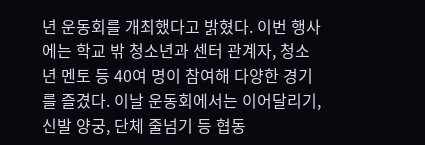년 운동회를 개최했다고 밝혔다. 이번 행사에는 학교 밖 청소년과 센터 관계자, 청소년 멘토 등 40여 명이 참여해 다양한 경기를 즐겼다. 이날 운동회에서는 이어달리기, 신발 양궁, 단체 줄넘기 등 협동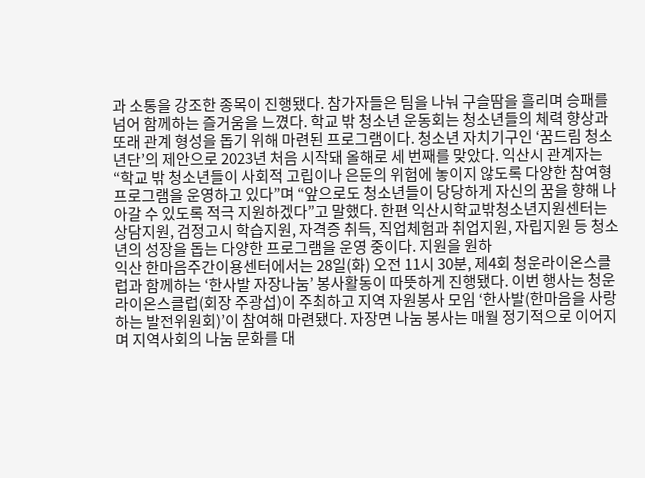과 소통을 강조한 종목이 진행됐다. 참가자들은 팀을 나눠 구슬땀을 흘리며 승패를 넘어 함께하는 즐거움을 느꼈다. 학교 밖 청소년 운동회는 청소년들의 체력 향상과 또래 관계 형성을 돕기 위해 마련된 프로그램이다. 청소년 자치기구인 ‘꿈드림 청소년단’의 제안으로 2023년 처음 시작돼 올해로 세 번째를 맞았다. 익산시 관계자는 “학교 밖 청소년들이 사회적 고립이나 은둔의 위험에 놓이지 않도록 다양한 참여형 프로그램을 운영하고 있다”며 “앞으로도 청소년들이 당당하게 자신의 꿈을 향해 나아갈 수 있도록 적극 지원하겠다”고 말했다. 한편 익산시학교밖청소년지원센터는 상담지원, 검정고시 학습지원, 자격증 취득, 직업체험과 취업지원, 자립지원 등 청소년의 성장을 돕는 다양한 프로그램을 운영 중이다. 지원을 원하
익산 한마음주간이용센터에서는 28일(화) 오전 11시 30분, 제4회 청운라이온스클럽과 함께하는 ‘한사발 자장나눔’ 봉사활동이 따뜻하게 진행됐다. 이번 행사는 청운라이온스클럽(회장 주광섭)이 주최하고 지역 자원봉사 모임 ‘한사발(한마음을 사랑하는 발전위원회)’이 참여해 마련됐다. 자장면 나눔 봉사는 매월 정기적으로 이어지며 지역사회의 나눔 문화를 대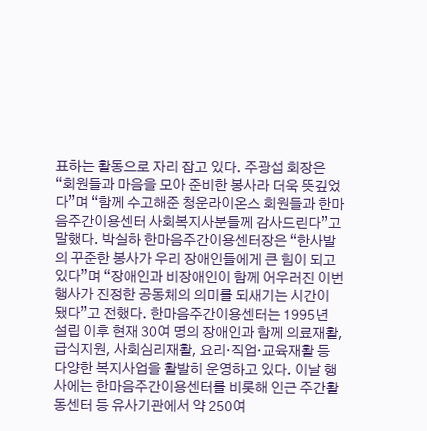표하는 활동으로 자리 잡고 있다. 주광섭 회장은 “회원들과 마음을 모아 준비한 봉사라 더욱 뜻깊었다”며 “함께 수고해준 청운라이온스 회원들과 한마음주간이용센터 사회복지사분들께 감사드린다”고 말했다. 박실하 한마음주간이용센터장은 “한사발의 꾸준한 봉사가 우리 장애인들에게 큰 힘이 되고 있다”며 “장애인과 비장애인이 함께 어우러진 이번 행사가 진정한 공동체의 의미를 되새기는 시간이 됐다”고 전했다. 한마음주간이용센터는 1995년 설립 이후 현재 30여 명의 장애인과 함께 의료재활, 급식지원, 사회심리재활, 요리·직업·교육재활 등 다양한 복지사업을 활발히 운영하고 있다. 이날 행사에는 한마음주간이용센터를 비롯해 인근 주간활동센터 등 유사기관에서 약 250여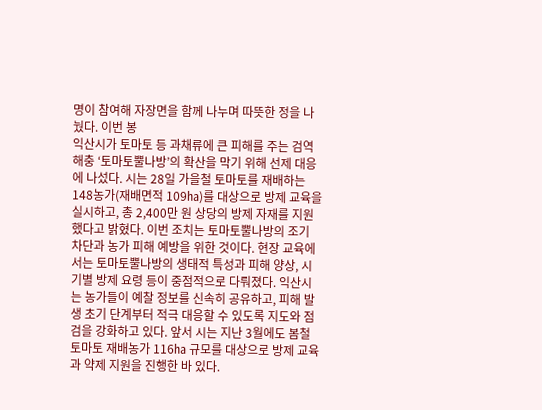명이 참여해 자장면을 함께 나누며 따뜻한 정을 나눴다. 이번 봉
익산시가 토마토 등 과채류에 큰 피해를 주는 검역 해충 ‘토마토뿔나방’의 확산을 막기 위해 선제 대응에 나섰다. 시는 28일 가을철 토마토를 재배하는 148농가(재배면적 109㏊)를 대상으로 방제 교육을 실시하고, 총 2,400만 원 상당의 방제 자재를 지원했다고 밝혔다. 이번 조치는 토마토뿔나방의 조기 차단과 농가 피해 예방을 위한 것이다. 현장 교육에서는 토마토뿔나방의 생태적 특성과 피해 양상, 시기별 방제 요령 등이 중점적으로 다뤄졌다. 익산시는 농가들이 예찰 정보를 신속히 공유하고, 피해 발생 초기 단계부터 적극 대응할 수 있도록 지도와 점검을 강화하고 있다. 앞서 시는 지난 3월에도 봄철 토마토 재배농가 116㏊ 규모를 대상으로 방제 교육과 약제 지원을 진행한 바 있다.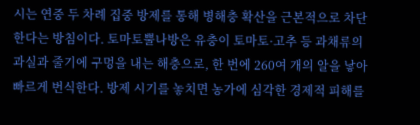시는 연중 두 차례 집중 방제를 통해 병해충 확산을 근본적으로 차단한다는 방침이다. 토마토뿔나방은 유충이 토마토·고추 등 과채류의 과실과 줄기에 구멍을 내는 해충으로, 한 번에 260여 개의 알을 낳아 빠르게 번식한다. 방제 시기를 놓치면 농가에 심각한 경제적 피해를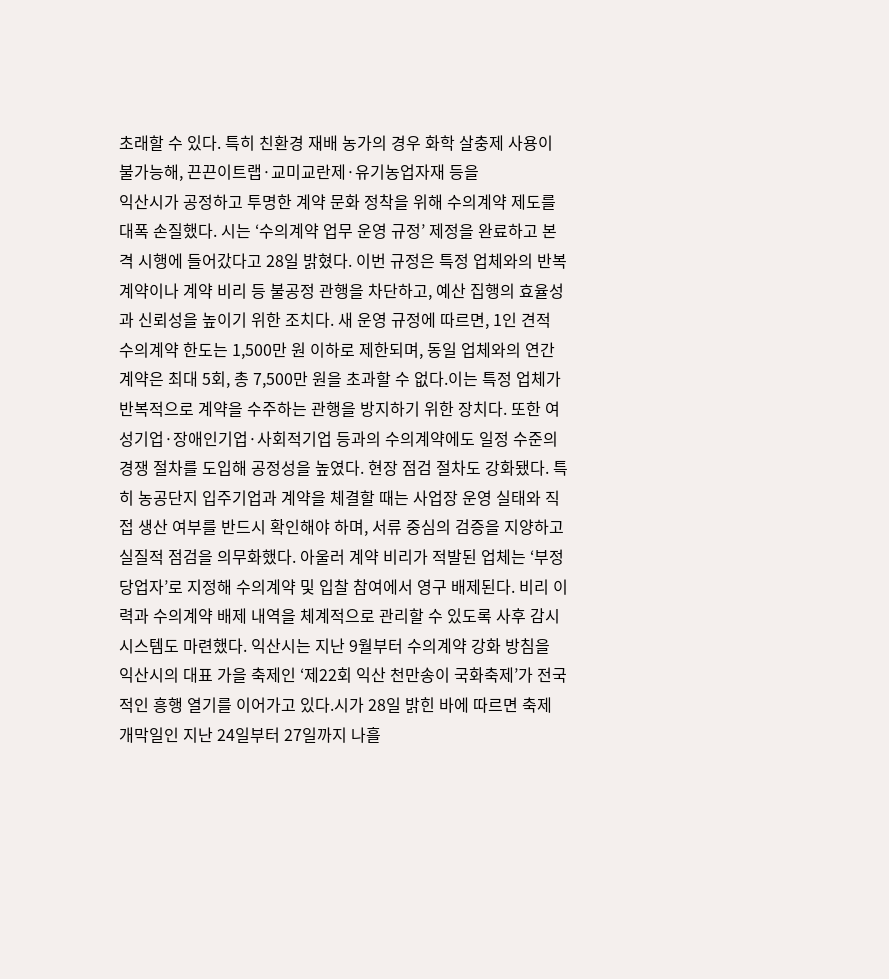초래할 수 있다. 특히 친환경 재배 농가의 경우 화학 살충제 사용이 불가능해, 끈끈이트랩·교미교란제·유기농업자재 등을
익산시가 공정하고 투명한 계약 문화 정착을 위해 수의계약 제도를 대폭 손질했다. 시는 ‘수의계약 업무 운영 규정’ 제정을 완료하고 본격 시행에 들어갔다고 28일 밝혔다. 이번 규정은 특정 업체와의 반복 계약이나 계약 비리 등 불공정 관행을 차단하고, 예산 집행의 효율성과 신뢰성을 높이기 위한 조치다. 새 운영 규정에 따르면, 1인 견적 수의계약 한도는 1,500만 원 이하로 제한되며, 동일 업체와의 연간 계약은 최대 5회, 총 7,500만 원을 초과할 수 없다.이는 특정 업체가 반복적으로 계약을 수주하는 관행을 방지하기 위한 장치다. 또한 여성기업·장애인기업·사회적기업 등과의 수의계약에도 일정 수준의 경쟁 절차를 도입해 공정성을 높였다. 현장 점검 절차도 강화됐다. 특히 농공단지 입주기업과 계약을 체결할 때는 사업장 운영 실태와 직접 생산 여부를 반드시 확인해야 하며, 서류 중심의 검증을 지양하고 실질적 점검을 의무화했다. 아울러 계약 비리가 적발된 업체는 ‘부정당업자’로 지정해 수의계약 및 입찰 참여에서 영구 배제된다. 비리 이력과 수의계약 배제 내역을 체계적으로 관리할 수 있도록 사후 감시 시스템도 마련했다. 익산시는 지난 9월부터 수의계약 강화 방침을
익산시의 대표 가을 축제인 ‘제22회 익산 천만송이 국화축제’가 전국적인 흥행 열기를 이어가고 있다.시가 28일 밝힌 바에 따르면 축제 개막일인 지난 24일부터 27일까지 나흘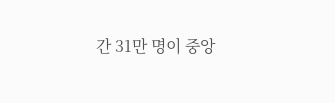간 31만 명이 중앙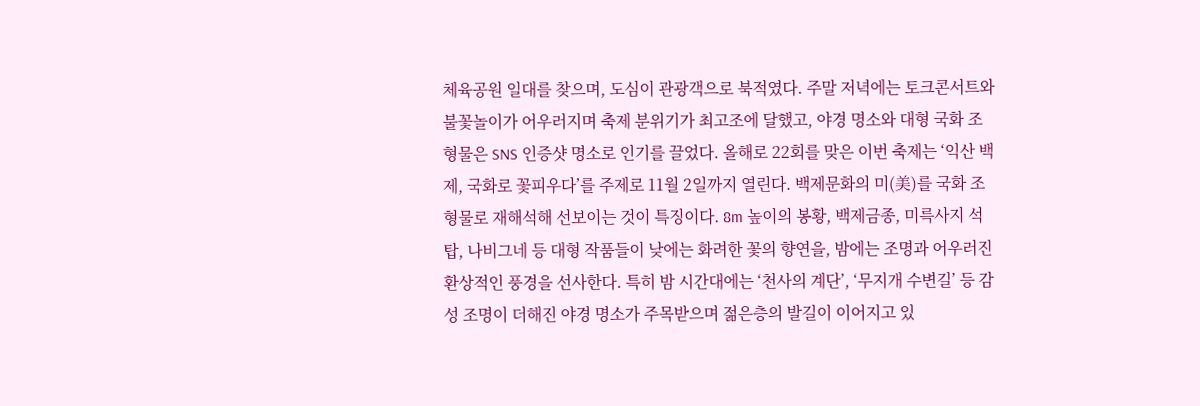체육공원 일대를 찾으며, 도심이 관광객으로 북적였다. 주말 저녁에는 토크콘서트와 불꽃놀이가 어우러지며 축제 분위기가 최고조에 달했고, 야경 명소와 대형 국화 조형물은 SNS 인증샷 명소로 인기를 끌었다. 올해로 22회를 맞은 이번 축제는 ‘익산 백제, 국화로 꽃피우다’를 주제로 11월 2일까지 열린다. 백제문화의 미(美)를 국화 조형물로 재해석해 선보이는 것이 특징이다. 8m 높이의 봉황, 백제금종, 미륵사지 석탑, 나비그네 등 대형 작품들이 낮에는 화려한 꽃의 향연을, 밤에는 조명과 어우러진 환상적인 풍경을 선사한다. 특히 밤 시간대에는 ‘천사의 계단’, ‘무지개 수변길’ 등 감성 조명이 더해진 야경 명소가 주목받으며 젊은층의 발길이 이어지고 있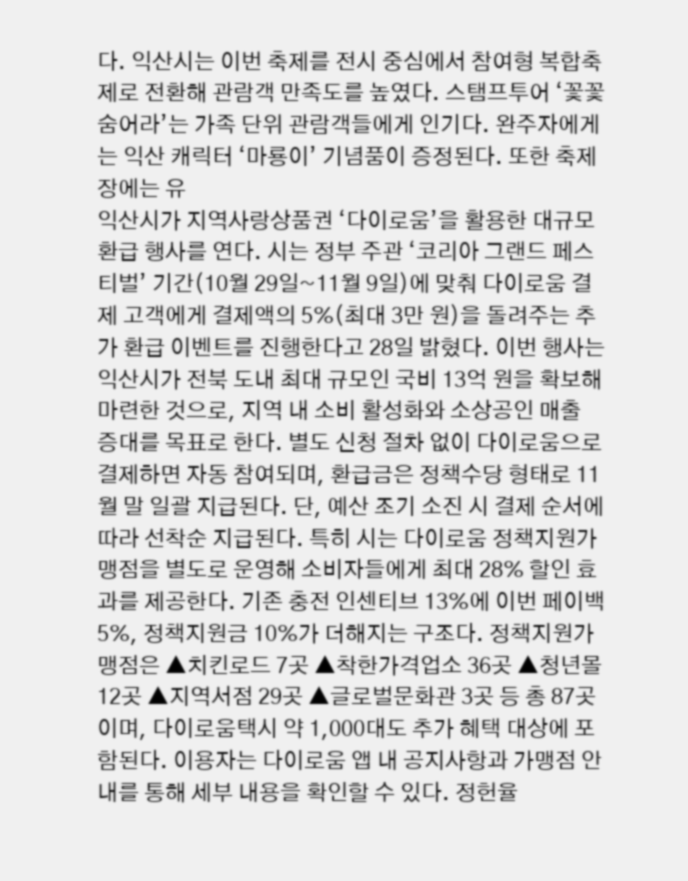다. 익산시는 이번 축제를 전시 중심에서 참여형 복합축제로 전환해 관람객 만족도를 높였다. 스탬프투어 ‘꽃꽃숨어라’는 가족 단위 관람객들에게 인기다. 완주자에게는 익산 캐릭터 ‘마룡이’ 기념품이 증정된다. 또한 축제장에는 유
익산시가 지역사랑상품권 ‘다이로움’을 활용한 대규모 환급 행사를 연다. 시는 정부 주관 ‘코리아 그랜드 페스티벌’ 기간(10월 29일~11월 9일)에 맞춰 다이로움 결제 고객에게 결제액의 5%(최대 3만 원)을 돌려주는 추가 환급 이벤트를 진행한다고 28일 밝혔다. 이번 행사는 익산시가 전북 도내 최대 규모인 국비 13억 원을 확보해 마련한 것으로, 지역 내 소비 활성화와 소상공인 매출 증대를 목표로 한다. 별도 신청 절차 없이 다이로움으로 결제하면 자동 참여되며, 환급금은 정책수당 형태로 11월 말 일괄 지급된다. 단, 예산 조기 소진 시 결제 순서에 따라 선착순 지급된다. 특히 시는 다이로움 정책지원가맹점을 별도로 운영해 소비자들에게 최대 28% 할인 효과를 제공한다. 기존 충전 인센티브 13%에 이번 페이백 5%, 정책지원금 10%가 더해지는 구조다. 정책지원가맹점은 ▲치킨로드 7곳 ▲착한가격업소 36곳 ▲청년몰 12곳 ▲지역서점 29곳 ▲글로벌문화관 3곳 등 총 87곳이며, 다이로움택시 약 1,000대도 추가 혜택 대상에 포함된다. 이용자는 다이로움 앱 내 공지사항과 가맹점 안내를 통해 세부 내용을 확인할 수 있다. 정헌율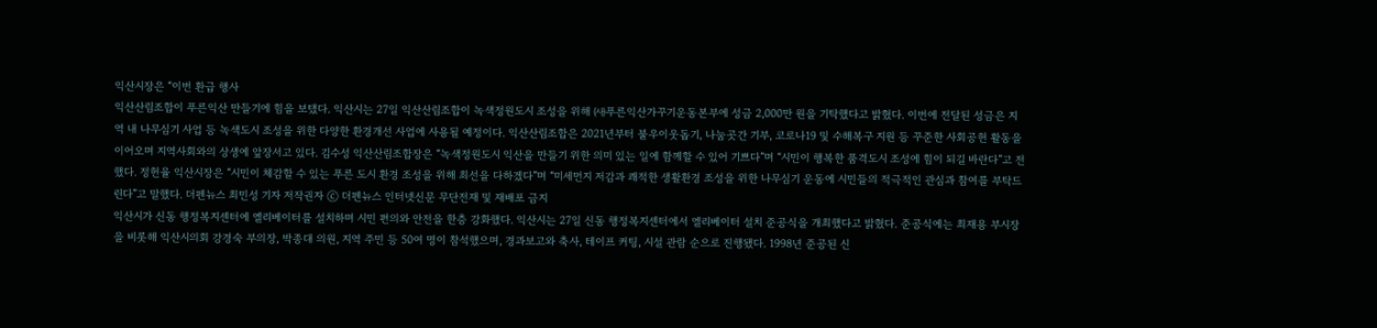익산시장은 “이번 환급 행사
익산산림조합이 푸른익산 만들기에 힘을 보탰다. 익산시는 27일 익산산림조합이 녹색정원도시 조성을 위해 ㈔푸른익산가꾸기운동본부에 성금 2,000만 원을 기탁했다고 밝혔다. 이번에 전달된 성금은 지역 내 나무심기 사업 등 녹색도시 조성을 위한 다양한 환경개선 사업에 사용될 예정이다. 익산산림조합은 2021년부터 불우이웃돕기, 나눔곳간 기부, 코로나19 및 수해복구 지원 등 꾸준한 사회공헌 활동을 이어오며 지역사회와의 상생에 앞장서고 있다. 김수성 익산산림조합장은 “녹색정원도시 익산을 만들기 위한 의미 있는 일에 함께할 수 있어 기쁘다”며 “시민이 행복한 품격도시 조성에 힘이 되길 바란다”고 전했다. 정헌율 익산시장은 “시민이 체감할 수 있는 푸른 도시 환경 조성을 위해 최선을 다하겠다”며 “미세먼지 저감과 쾌적한 생활환경 조성을 위한 나무심기 운동에 시민들의 적극적인 관심과 참여를 부탁드린다”고 말했다. 더펜뉴스 최민성 기자 저작권자 ⓒ 더펜뉴스 인터넷신문 무단전재 및 재배포 금지
익산시가 신동 행정복지센터에 엘리베이터를 설치하며 시민 편의와 안전을 한층 강화했다. 익산시는 27일 신동 행정복지센터에서 엘리베이터 설치 준공식을 개최했다고 밝혔다. 준공식에는 최재용 부시장을 비롯해 익산시의회 강경숙 부의장, 박종대 의원, 지역 주민 등 50여 명이 참석했으며, 경과보고와 축사, 테이프 커팅, 시설 관람 순으로 진행됐다. 1998년 준공된 신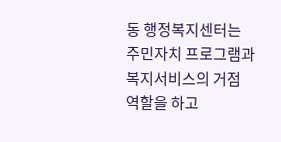동 행정복지센터는 주민자치 프로그램과 복지서비스의 거점 역할을 하고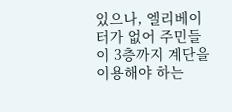있으나, 엘리베이터가 없어 주민들이 3층까지 계단을 이용해야 하는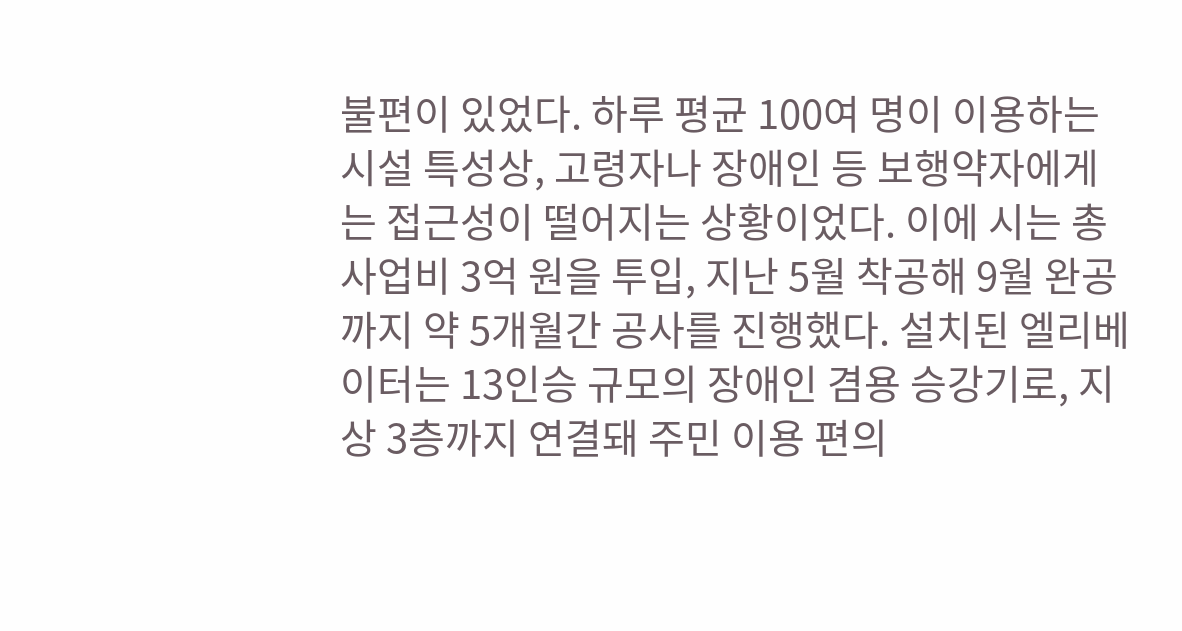불편이 있었다. 하루 평균 100여 명이 이용하는 시설 특성상, 고령자나 장애인 등 보행약자에게는 접근성이 떨어지는 상황이었다. 이에 시는 총사업비 3억 원을 투입, 지난 5월 착공해 9월 완공까지 약 5개월간 공사를 진행했다. 설치된 엘리베이터는 13인승 규모의 장애인 겸용 승강기로, 지상 3층까지 연결돼 주민 이용 편의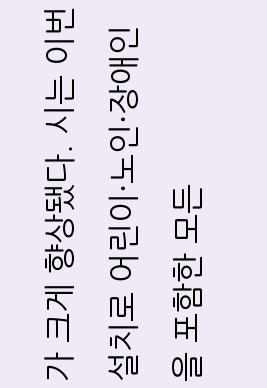가 크게 향상됐다. 시는 이번 설치로 어린이·노인·장애인을 포함한 모든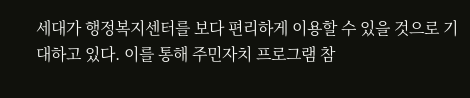세대가 행정복지센터를 보다 편리하게 이용할 수 있을 것으로 기대하고 있다. 이를 통해 주민자치 프로그램 참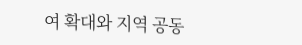여 확대와 지역 공동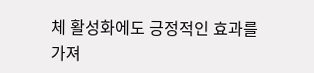체 활성화에도 긍정적인 효과를 가져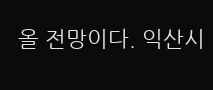올 전망이다. 익산시